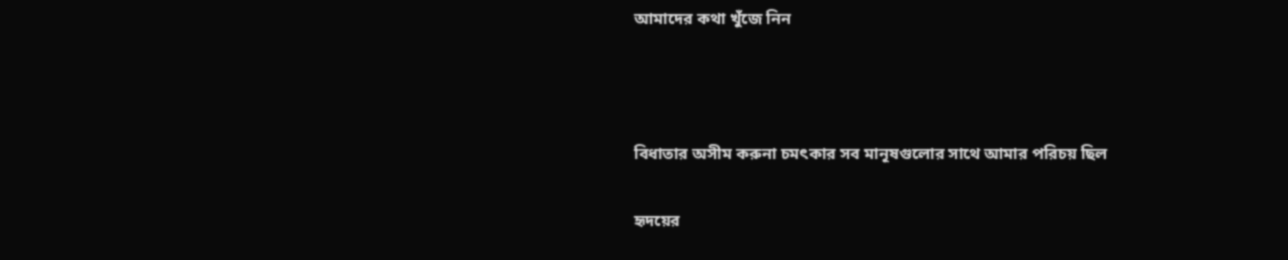আমাদের কথা খুঁজে নিন



বিধাতার অসীম করুনা চমৎকার সব মানূষগুলোর সাথে আমার পরিচয় ছিল

হৃদয়ের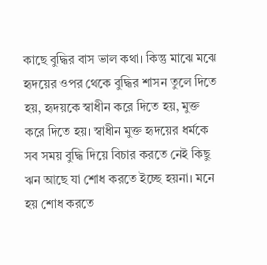কাছে বুদ্ধির বাস ভাল কথা। কিন্তু মাঝে মঝে হৃদয়ের ওপর থেকে বুদ্ধির শাসন তুলে দিতে হয়, হৃদয়কে স্বাধীন করে দিতে হয়, মুক্ত করে দিতে হয়। স্বাধীন মুক্ত হৃদয়ের ধর্মকে সব সময় বুদ্ধি দিয়ে বিচার করতে নেই কিছু ঋন আছে যা শোধ করতে ইচ্ছে হয়না। মনে হয় শোধ করতে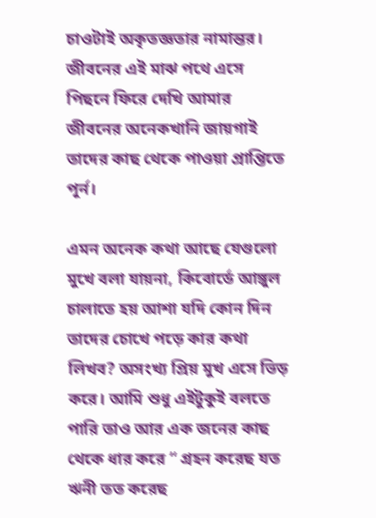চাওটাই অকৃতজ্ঞতার নামান্তর। জীবনের এই মাঝ পথে এসে পিছনে ফিরে দেখি আমার জীবনের অনেকখানি জায়গাই তাদের কাছ থেকে পাওয়া প্রাপ্তিতে পূর্ন।

এমন অনেক কথা আছে যেগুলো মুখে বলা যায়না, কিবোর্ডে আঙ্গুল চালাতে হয় আশা যদি কোন দিন তাদের চোখে পড়ে কার কথা লিখব? অসংখ্য প্রিয় মুখ এসে ভিড় করে। আমি শুধু এইটুকুই বলতে পারি তাও আর এক জনের কাছ থেকে ধার করে “ গ্রহন করেছ যত ঋনী তত করেছ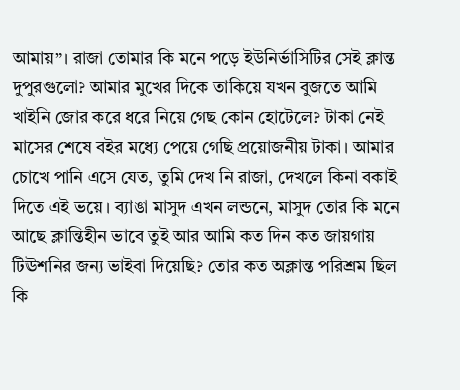আমায়”। রাজা তোমার কি মনে পড়ে ইউনির্ভাসিটির সেই ক্লান্ত দুপুরগুলো? আমার মুখের দিকে তাকিয়ে যখন বুজতে আমি খাইনি জোর করে ধরে নিয়ে গেছ কোন হোটেলে? টাকা নেই মাসের শেষে বইর মধ্যে পেয়ে গেছি প্রয়োজনীয় টাকা। আমার চোখে পানি এসে যেত, তুমি দেখ নি রাজা, দেখলে কিনা বকাই দিতে এই ভয়ে। ব্যাঙা মাসুদ এখন লন্ডনে, মাসুদ তোর কি মনে আছে ক্লান্তিহীন ভাবে তুই আর আমি কত দিন কত জায়গায় টিঊশনির জন্য ভাইবা দিয়েছি? তোর কত অক্লান্ত পরিশ্রম ছিল কি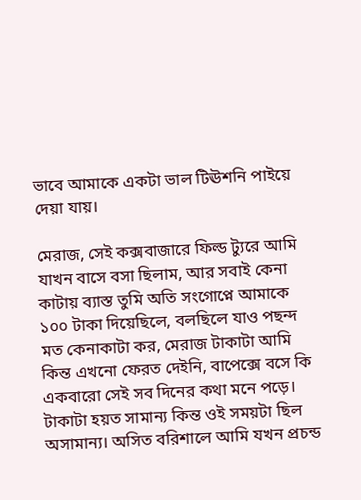ভাবে আমাকে একটা ভাল টিঊশনি পাইয়ে দেয়া যায়।

মেরাজ, সেই কক্সবাজারে ফিল্ড ট্যুরে আমি যাখন বাসে বসা ছিলাম, আর সবাই কেনা কাটায় ব্যাস্ত তুমি অতি সংগোপ্নে আমাকে ১০০ টাকা দিয়েছিলে, বলছিলে যাও পছন্দ মত কেনাকাটা কর, মেরাজ টাকাটা আমি কিন্ত এখনো ফেরত দেইনি, বাপেক্সে বসে কি একবারো সেই সব দিনের কথা মনে পড়ে। টাকাটা হয়ত সামান্য কিন্ত ওই সময়টা ছিল অসামান্য। অসিত বরিশালে আমি যখন প্রচন্ড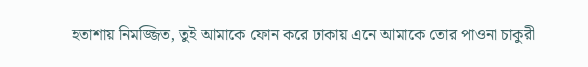হতাশায় নিমজ্জিত, তুই আমাকে ফোন করে ঢাকায় এনে আমাকে তোর পাওনা চাকুরী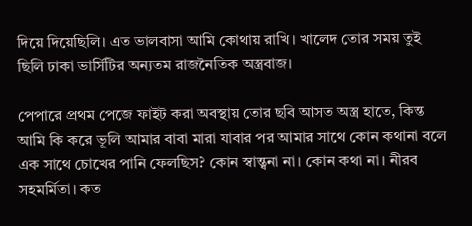দিয়ে দিয়েছিলি। এত ভালবাসা আমি কোথায় রাখি। খালেদ তোর সময় তুই ছিলি ঢাকা ভার্সিটির অন্যতম রাজনৈতিক অস্ত্রবাজ।

পেপারে প্রথম পেজে ফাইট করা অবস্থায় তোর ছবি আসত অস্ত্র হাতে, কিন্ত আমি কি করে ভূলি আমার বাবা মারা যাবার পর আমার সাথে কোন কথানা বলে এক সাথে চোখের পানি ফেলছিস? কোন স্বান্ত্বনা না। কোন কথা না। নীরব সহমর্মিতা। কত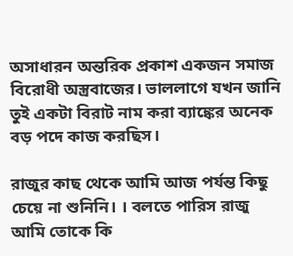অসাধারন অন্তরিক প্রকাশ একজন সমাজ বিরোধী অস্ত্রবাজের। ভাললাগে যখন জানি তুই একটা বিরাট নাম করা ব্যাঙ্কের অনেক বড় পদে কাজ করছিস।

রাজুর কাছ থেকে আমি আজ পর্যন্ত কিছু চেয়ে না শুনিনি। । বলতে পারিস রাজু আমি তোকে কি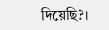দিয়েছি?।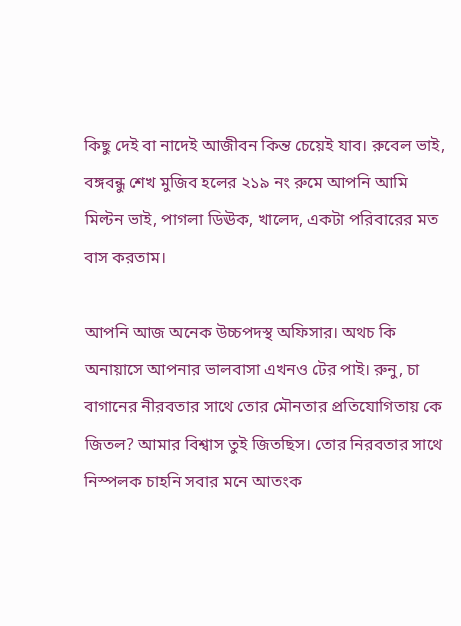কিছু দেই বা নাদেই আজীবন কিন্ত চেয়েই যাব। রুবেল ভাই, বঙ্গবন্ধু শেখ মুজিব হলের ২১৯ নং রুমে আপনি আমি মিল্টন ভাই, পাগলা ডিঊক, খালেদ, একটা পরিবারের মত বাস করতাম।

আপনি আজ অনেক উচ্চপদস্থ অফিসার। অথচ কি অনায়াসে আপনার ভালবাসা এখনও টের পাই। রুনু, চা বাগানের নীরবতার সাথে তোর মৌনতার প্রতিযোগিতায় কে জিতল? আমার বিশ্বাস তুই জিতছিস। তোর নিরবতার সাথে নিস্পলক চাহনি সবার মনে আতংক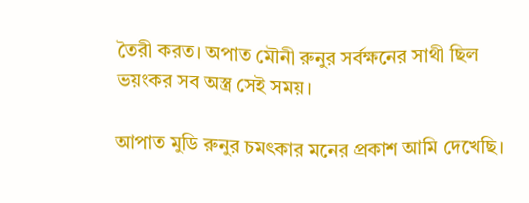তৈরী করত। অপাত মৌনী রুনুর সর্বক্ষনের সাথী ছিল ভয়ংকর সব অস্ত্র সেই সময়।

আপাত মুডি রুনুর চমৎকার মনের প্রকাশ আমি দেখেছি।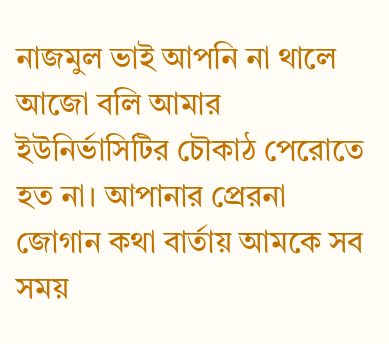নাজমুল ভাই আপনি না থালে আজো বলি আমার ইউনির্ভাসিটির চৌকাঠ পেরোতে হত না। আপানার প্রেরনা জোগান কথা বার্তায় আমকে সব সময়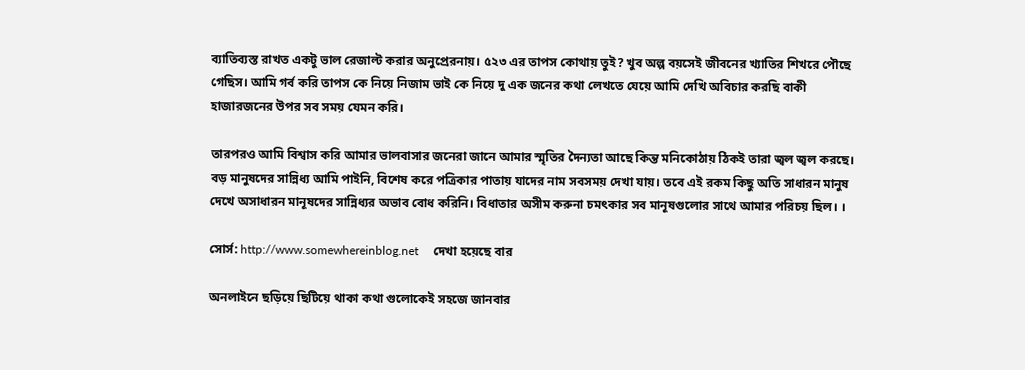ব্যাতিব্যস্ত রাখত একটু ভাল রেজাল্ট করার অনুপ্রেরনায়। ৫২৩ এর তাপস কোথায় তুই? খুব অল্প বয়সেই জীবনের খ্যাতির শিখরে পৌছে গেছিস। আমি গর্ব করি তাপস কে নিয়ে নিজাম ভাই কে নিয়ে দু এক জনের কথা লেখতে যেয়ে আমি দেখি অবিচার করছি বাকী হাজারজনের উপর সব সময় যেমন করি।

তারপরও আমি বিশ্বাস করি আমার ভালবাসার জনেরা জানে আমার স্মৃতির দৈন্যতা আছে কিন্ত মনিকোঠায় ঠিকই তারা জ্বল জ্বল করছে। বড় মানুষদের সান্নিধ্য আমি পাইনি, বিশেষ করে পত্রিকার পাতায় যাদের নাম সবসময় দেখা যায়। তবে এই রকম কিছু অতি সাধারন মানুষ দেখে অসাধারন মানূষদের সান্নিধ্যর অভাব বোধ করিনি। বিধাতার অসীম করুনা চমৎকার সব মানূষগুলোর সাথে আমার পরিচয় ছিল। ।

সোর্স: http://www.somewhereinblog.net     দেখা হয়েছে বার

অনলাইনে ছড়িয়ে ছিটিয়ে থাকা কথা গুলোকেই সহজে জানবার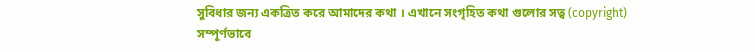সুবিধার জন্য একত্রিত করে আমাদের কথা । এখানে সংগৃহিত কথা গুলোর সত্ব (copyright) সম্পূর্ণভাবে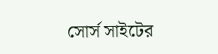সোর্স সাইটের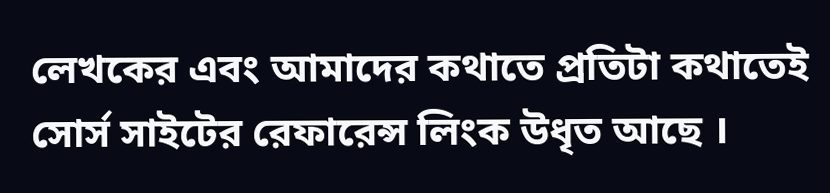লেখকের এবং আমাদের কথাতে প্রতিটা কথাতেই সোর্স সাইটের রেফারেন্স লিংক উধৃত আছে ।